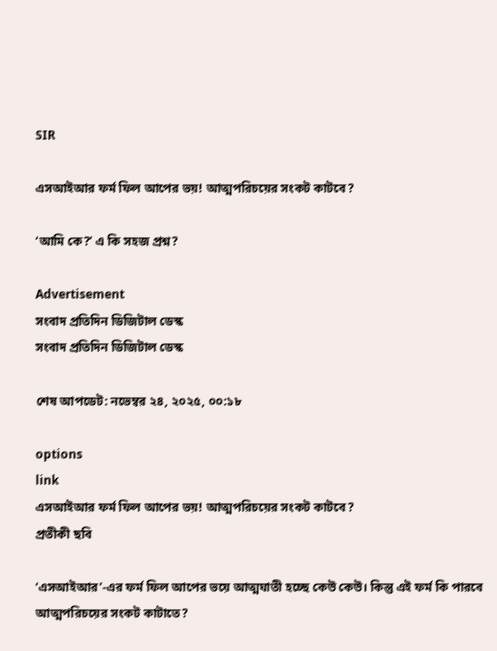SIR

এসআইআর ফর্ম ফিল আপের ভয়! আত্মপরিচয়ের সংকট কাটবে?

‘আমি কে?’ এ কি সহজ প্রশ্ন?

Advertisement
সংবাদ প্রতিদিন ডিজিটাল ডেস্ক
সংবাদ প্রতিদিন ডিজিটাল ডেস্ক

শেষ আপডেট: নভেম্বর ২৪, ২০২৫, ০০:১৮

options
link
এসআইআর ফর্ম ফিল আপের ভয়! আত্মপরিচয়ের সংকট কাটবে?
প্রতীকী ছবি

‘এসআইআর’-এর ফর্ম ফিল আপের ভয়ে আত্মঘাতী হচ্ছে কেউ কেউ। কিন্তু এই ফর্ম কি পারবে আত্মপরিচয়ের সংকট কাটাতে?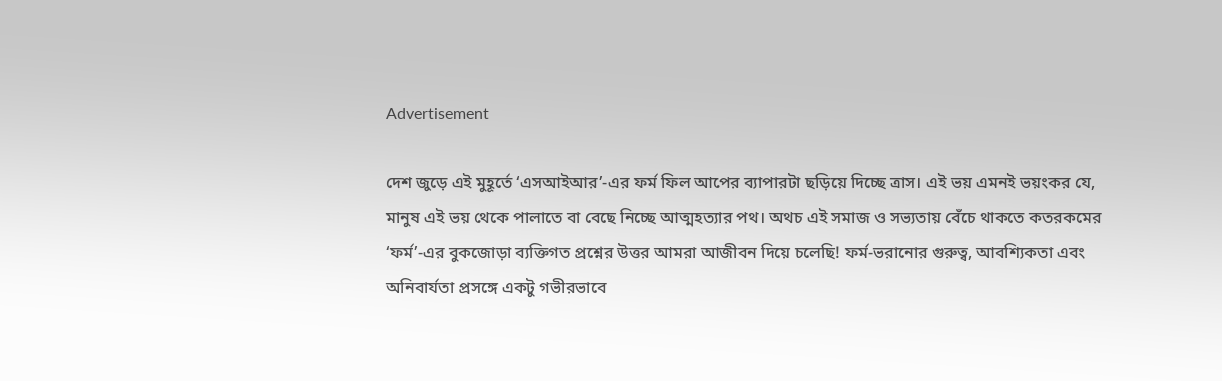Advertisement

দেশ জুড়ে এই মুহূর্তে ‘এসআইআর’-এর ফর্ম ফিল আপের ব্যাপারটা ছড়িয়ে দিচ্ছে ত্রাস। এই ভয় এমনই ভয়ংকর যে, মানুষ এই ভয় থেকে পালাতে বা বেছে নিচ্ছে আত্মহত্যার পথ। অথচ এই সমাজ ও সভ্যতায় বেঁচে থাকতে কতরকমের ‘ফর্ম’-এর বুকজোড়া ব্যক্তিগত প্রশ্নের উত্তর আমরা আজীবন দিয়ে চলেছি! ফর্ম-ভরানোর গুরুত্ব, আবশ্যিকতা এবং অনিবার্যতা প্রসঙ্গে একটু গভীরভাবে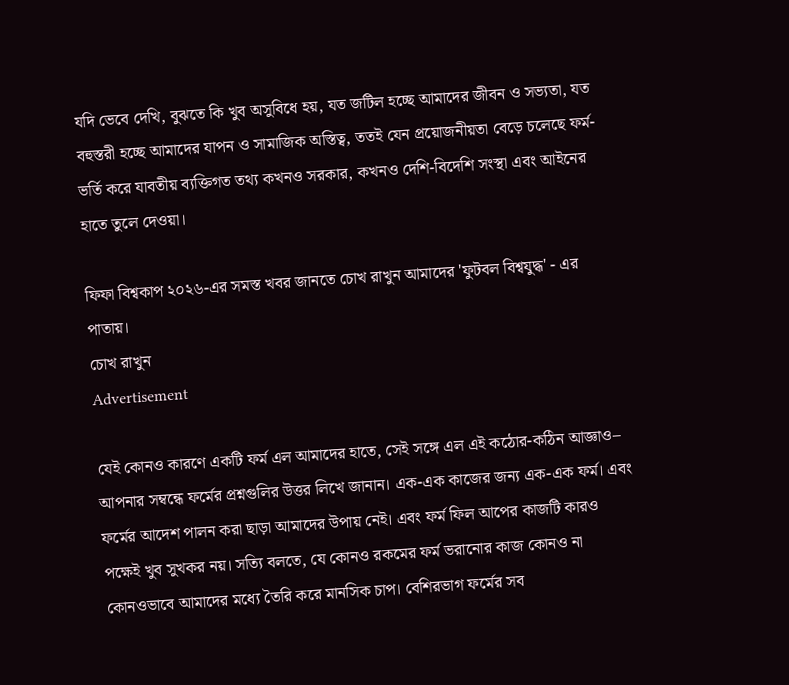যদি ভেবে দেখি, বুঝতে কি খুব অসুবিধে হয়, যত জটিল হচ্ছে আমাদের জীবন ও সভ্যতা, যত বহুস্তরী হচ্ছে আমাদের যাপন ও সামাজিক অস্তিত্ব, ততই যেন প্রয়োজনীয়তা বেড়ে চলেছে ফর্ম-ভর্তি করে যাবতীয় ব্যক্তিগত তথ্য কখনও সরকার, কখনও দেশি-বিদেশি সংস্থা এবং আইনের হাতে তুলে দেওয়া।

ফিফা বিশ্বকাপ ২০২৬-এর সমস্ত খবর জানতে চোখ রাখুন আমাদের 'ফুটবল বিশ্বযুদ্ধ' - এর পাতায়।
চোখ রাখুন
Advertisement

যেই কোনও কারণে একটি ফর্ম এল আমাদের হাতে, সেই সঙ্গে এল এই কঠোর-কঠিন আজ্ঞাও– আপনার সম্বন্ধে ফর্মের প্রশ্নগুলির উত্তর লিখে জানান। এক-এক কাজের জন্য এক-এক ফর্ম। এবং ফর্মের আদেশ পালন করা ছাড়া আমাদের উপায় নেই। এবং ফর্ম ফিল আপের কাজটি কারও পক্ষেই খুব সুখকর নয়। সত্যি বলতে, যে কোনও রকমের ফর্ম ভরানোর কাজ কোনও না কোনওভাবে আমাদের মধ্যে তৈরি করে মানসিক চাপ। বেশিরভাগ ফর্মের সব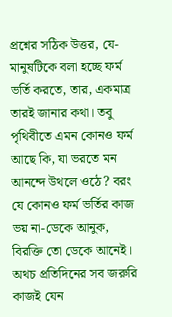প্রশ্নের সঠিক উত্তর, যে-মানুষটিকে বলা হচ্ছে ফর্ম ভর্তি করতে, তার, একমাত্র তারই জানার কথা। তবু পৃথিবীতে এমন কোনও ফর্ম আছে কি, যা ভরতে মন আনন্দে উথলে ওঠে? বরং যে কোনও ফর্ম ভর্তির কাজ ভয় না-ডেকে আনুক, বিরক্তি তো ডেকে আনেই। অথচ প্রতিদিনের সব জরুরি কাজই যেন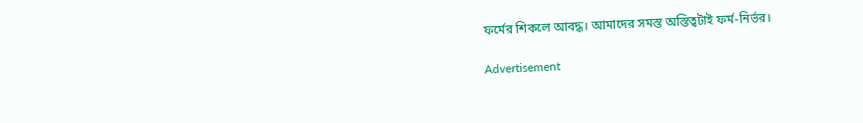ফর্মের শিকলে আবদ্ধ। আমাদের সমস্ত অস্তিত্বটাই ফর্ম-নির্ভর।

Advertisement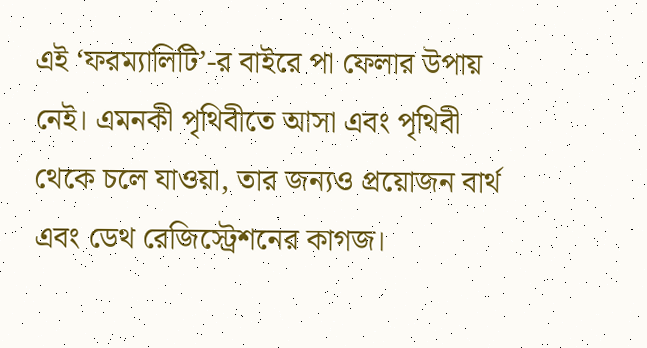এই ‘ফরম্যালিটি’-র বাইরে পা ফেলার উপায় নেই। এমনকী পৃথিবীতে আসা এবং পৃথিবী থেকে চলে যাওয়া, তার জন্যও প্রয়োজন বার্থ এবং ডেথ রেজিস্ট্রেশনের কাগজ।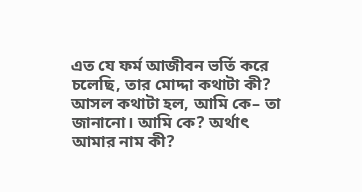এত যে ফর্ম আজীবন ভর্তি করে চলেছি, তার মোদ্দা কথাটা কী? আসল কথাটা হল, আমি কে– তা জানানো। আমি কে? অর্থাৎ আমার নাম কী?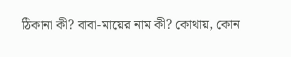ঠিকানা কী? বাবা-মায়ের নাম কী? কোথায়, কোন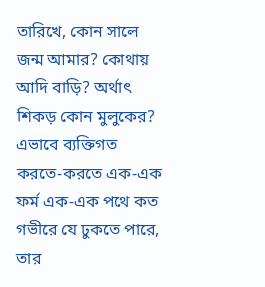তারিখে, কোন সালে জন্ম আমার? কোথায় আদি বাড়ি? অর্থাৎ শিকড় কোন মুলুকের? এভাবে ব্যক্তিগত করতে-করতে এক-এক ফর্ম এক-এক পথে কত গভীরে যে ঢুকতে পারে, তার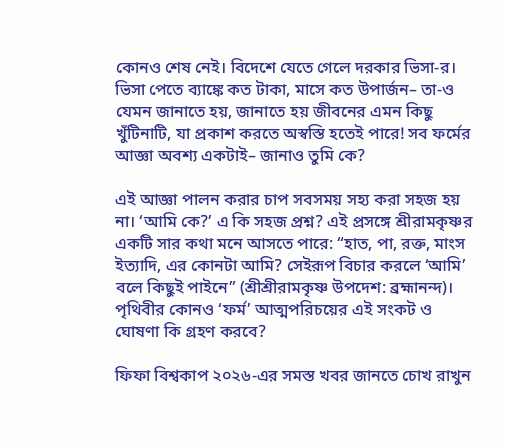কোনও শেষ নেই। বিদেশে যেতে গেলে দরকার ভিসা-র। ভিসা পেতে ব্যাঙ্কে কত টাকা, মাসে কত উপার্জন– তা-ও যেমন জানাতে হয়, জানাতে হয় জীবনের এমন কিছু খুঁটিনাটি, যা প্রকাশ করতে অস্বস্তি হতেই পারে! সব ফর্মের আজ্ঞা অবশ্য একটাই– জানাও তুমি কে?

এই আজ্ঞা পালন করার চাপ সবসময় সহ্য করা সহজ হয় না। ‘আমি কে?’ এ কি সহজ প্রশ্ন? এই প্রসঙ্গে শ্রীরামকৃষ্ণর একটি সার কথা মনে আসতে পারে: “হাত, পা, রক্ত, মাংস ইত্যাদি, এর কোনটা আমি? সেইরূপ বিচার করলে ‘আমি’ বলে কিছুই পাইনে” (শ্রীশ্রীরামকৃষ্ণ উপদেশ: ব্রহ্মানন্দ)। পৃথিবীর কোনও ‘ফর্ম’ আত্মপরিচয়ের এই সংকট ও ঘোষণা কি গ্রহণ করবে?

ফিফা বিশ্বকাপ ২০২৬-এর সমস্ত খবর জানতে চোখ রাখুন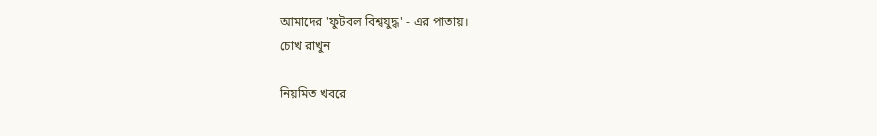আমাদের 'ফুটবল বিশ্বযুদ্ধ' - এর পাতায়।
চোখ রাখুন

নিয়মিত খবরে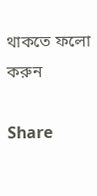থাকতে ফলো করুন

Share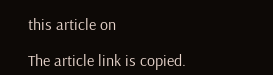this article on

The article link is copied.